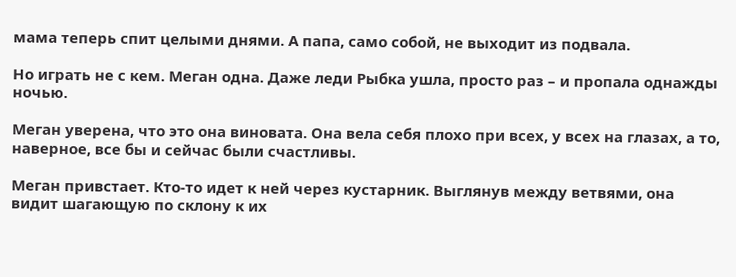мама теперь спит целыми днями. А папа, само собой, не выходит из подвала.

Но играть не с кем. Меган одна. Даже леди Рыбка ушла, просто раз – и пропала однажды ночью.

Меган уверена, что это она виновата. Она вела себя плохо при всех, у всех на глазах, а то, наверное, все бы и сейчас были счастливы.

Меган привстает. Кто-то идет к ней через кустарник. Выглянув между ветвями, она видит шагающую по склону к их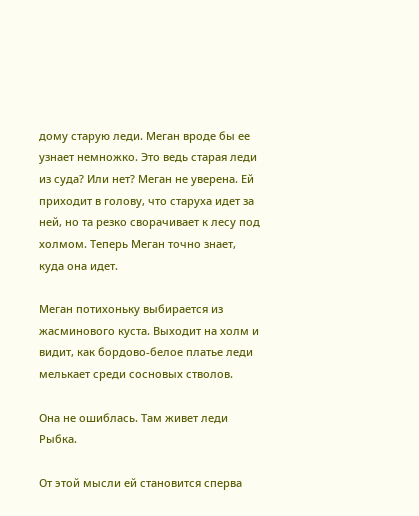дому старую леди. Меган вроде бы ее узнает немножко. Это ведь старая леди из суда? Или нет? Меган не уверена. Ей приходит в голову, что старуха идет за ней, но та резко сворачивает к лесу под холмом. Теперь Меган точно знает, куда она идет.

Меган потихоньку выбирается из жасминового куста. Выходит на холм и видит, как бордово-белое платье леди мелькает среди сосновых стволов.

Она не ошиблась. Там живет леди Рыбка.

От этой мысли ей становится сперва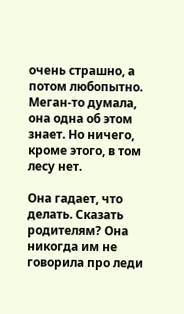очень страшно, а потом любопытно. Меган-то думала, она одна об этом знает. Но ничего, кроме этого, в том лесу нет.

Она гадает, что делать. Сказать родителям? Она никогда им не говорила про леди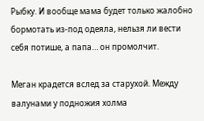Рыбку. И вообще мама будет только жалобно бормотать из-под одеяла, нельзя ли вести себя потише, а папа… он промолчит.

Меган крадется вслед за старухой. Между валунами у подножия холма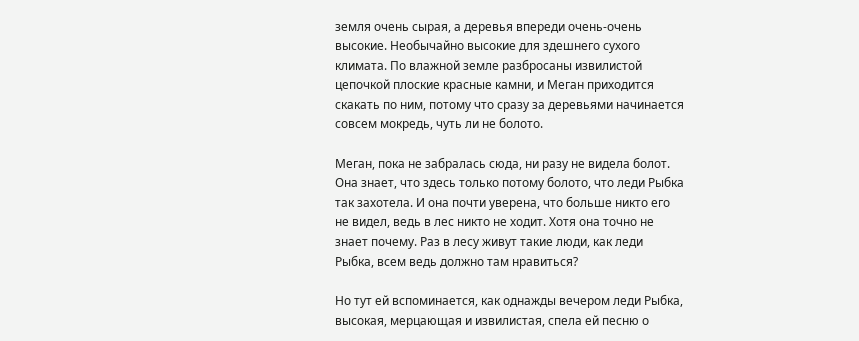земля очень сырая, а деревья впереди очень-очень высокие. Необычайно высокие для здешнего сухого климата. По влажной земле разбросаны извилистой цепочкой плоские красные камни, и Меган приходится скакать по ним, потому что сразу за деревьями начинается совсем мокредь, чуть ли не болото.

Меган, пока не забралась сюда, ни разу не видела болот. Она знает, что здесь только потому болото, что леди Рыбка так захотела. И она почти уверена, что больше никто его не видел, ведь в лес никто не ходит. Хотя она точно не знает почему. Раз в лесу живут такие люди, как леди Рыбка, всем ведь должно там нравиться?

Но тут ей вспоминается, как однажды вечером леди Рыбка, высокая, мерцающая и извилистая, спела ей песню о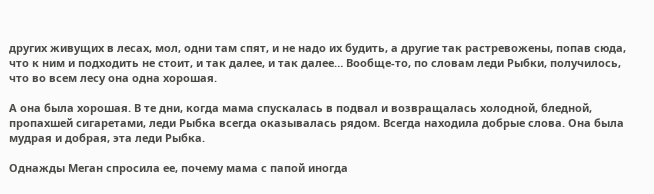других живущих в лесах, мол, одни там спят, и не надо их будить, а другие так растревожены, попав сюда, что к ним и подходить не стоит, и так далее, и так далее… Вообще-то, по словам леди Рыбки, получилось, что во всем лесу она одна хорошая.

А она была хорошая. В те дни, когда мама спускалась в подвал и возвращалась холодной, бледной, пропахшей сигаретами, леди Рыбка всегда оказывалась рядом. Всегда находила добрые слова. Она была мудрая и добрая, эта леди Рыбка.

Однажды Меган спросила ее, почему мама с папой иногда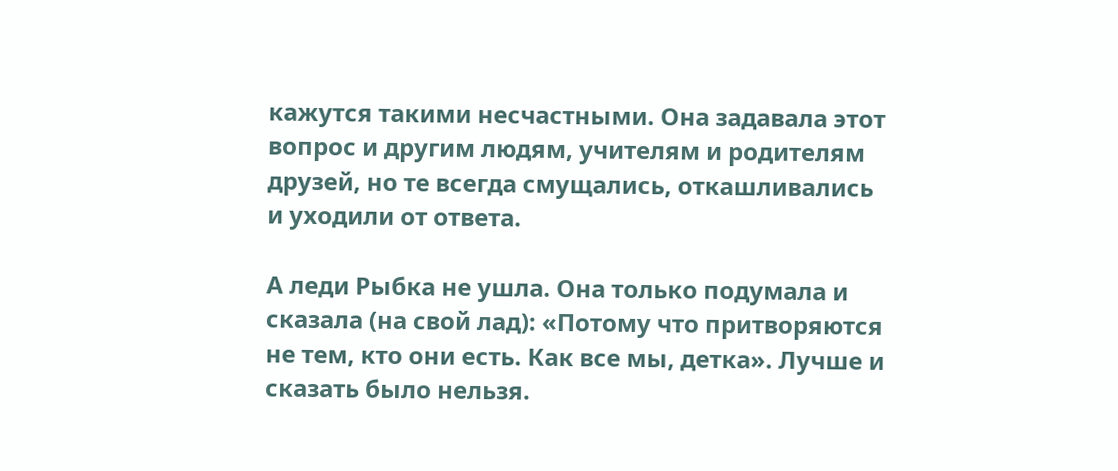кажутся такими несчастными. Она задавала этот вопрос и другим людям, учителям и родителям друзей, но те всегда смущались, откашливались и уходили от ответа.

А леди Рыбка не ушла. Она только подумала и сказала (на свой лад): «Потому что притворяются не тем, кто они есть. Как все мы, детка». Лучше и сказать было нельзя.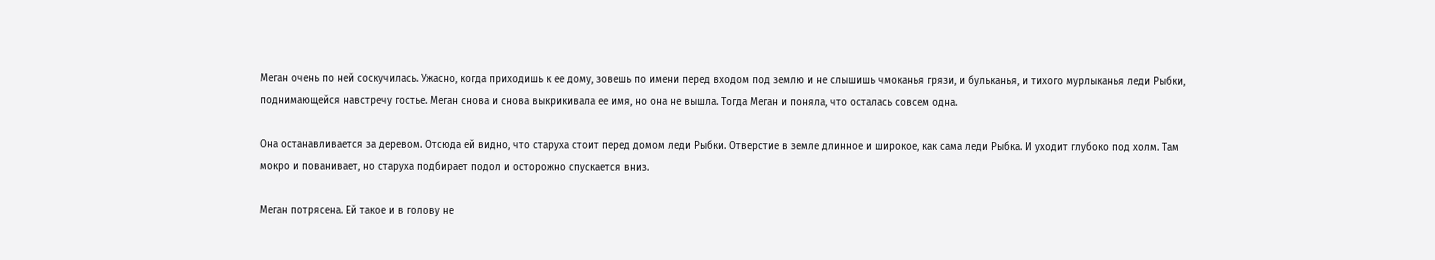Меган очень по ней соскучилась. Ужасно, когда приходишь к ее дому, зовешь по имени перед входом под землю и не слышишь чмоканья грязи, и бульканья, и тихого мурлыканья леди Рыбки, поднимающейся навстречу гостье. Меган снова и снова выкрикивала ее имя, но она не вышла. Тогда Меган и поняла, что осталась совсем одна.

Она останавливается за деревом. Отсюда ей видно, что старуха стоит перед домом леди Рыбки. Отверстие в земле длинное и широкое, как сама леди Рыбка. И уходит глубоко под холм. Там мокро и пованивает, но старуха подбирает подол и осторожно спускается вниз.

Меган потрясена. Ей такое и в голову не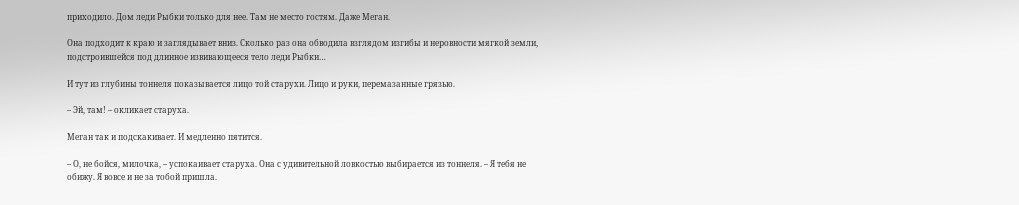приходило. Дом леди Рыбки только для нее. Там не место гостям. Даже Меган.

Она подходит к краю и заглядывает вниз. Сколько раз она обводила взглядом изгибы и неровности мягкой земли, подстроившейся под длинное извивающееся тело леди Рыбки…

И тут из глубины тоннеля показывается лицо той старухи. Лицо и руки, перемазанные грязью.

– Эй, там! – окликает старуха.

Меган так и подскакивает. И медленно пятится.

– О, не бойся, милочка, – успокаивает старуха. Она с удивительной ловкостью выбирается из тоннеля. – Я тебя не обижу. Я вовсе и не за тобой пришла.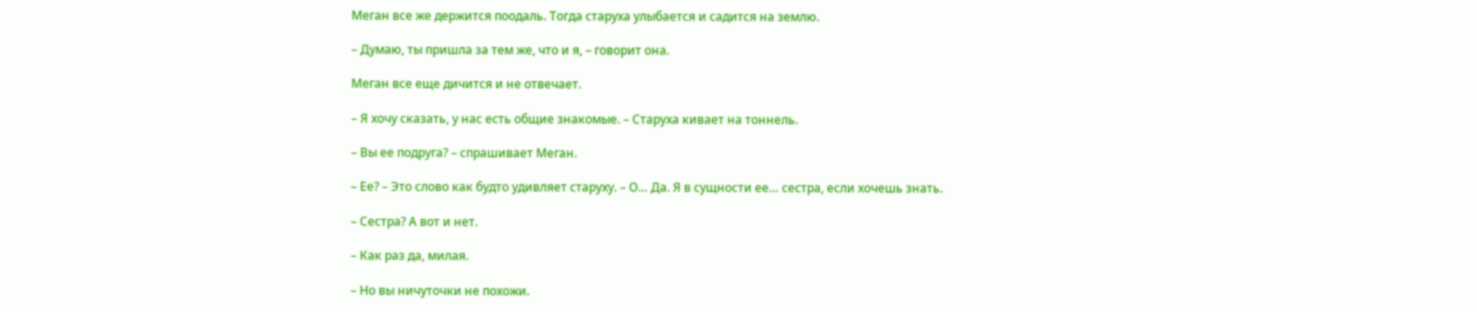Меган все же держится поодаль. Тогда старуха улыбается и садится на землю.

– Думаю, ты пришла за тем же, что и я, – говорит она.

Меган все еще дичится и не отвечает.

– Я хочу сказать, у нас есть общие знакомые. – Старуха кивает на тоннель.

– Вы ее подруга? – спрашивает Меган.

– Ее? – Это слово как будто удивляет старуху. – О… Да. Я в сущности ее… сестра, если хочешь знать.

– Сестра? А вот и нет.

– Как раз да, милая.

– Но вы ничуточки не похожи.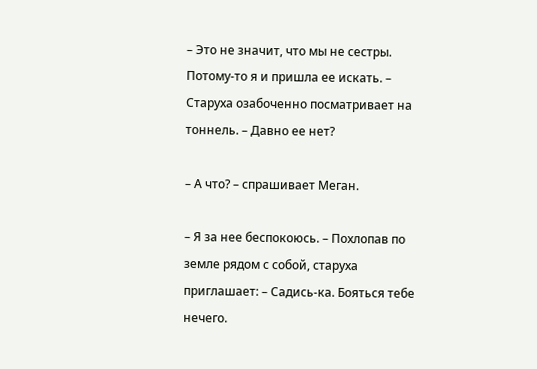– Это не значит, что мы не сестры. Потому-то я и пришла ее искать. – Старуха озабоченно посматривает на тоннель. – Давно ее нет?

– А что? – спрашивает Меган.

– Я за нее беспокоюсь. – Похлопав по земле рядом с собой, старуха приглашает: – Садись-ка. Бояться тебе нечего.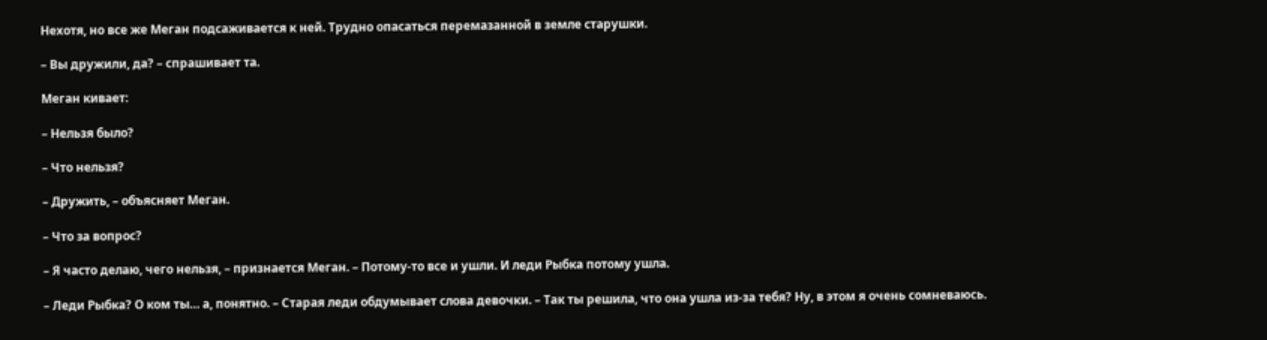Нехотя, но все же Меган подсаживается к ней. Трудно опасаться перемазанной в земле старушки.

– Вы дружили, да? – спрашивает та.

Меган кивает:

– Нельзя было?

– Что нельзя?

– Дружить, – объясняет Меган.

– Что за вопрос?

– Я часто делаю, чего нельзя, – признается Меган. – Потому-то все и ушли. И леди Рыбка потому ушла.

– Леди Рыбка? О ком ты… а, понятно. – Старая леди обдумывает слова девочки. – Так ты решила, что она ушла из-за тебя? Ну, в этом я очень сомневаюсь.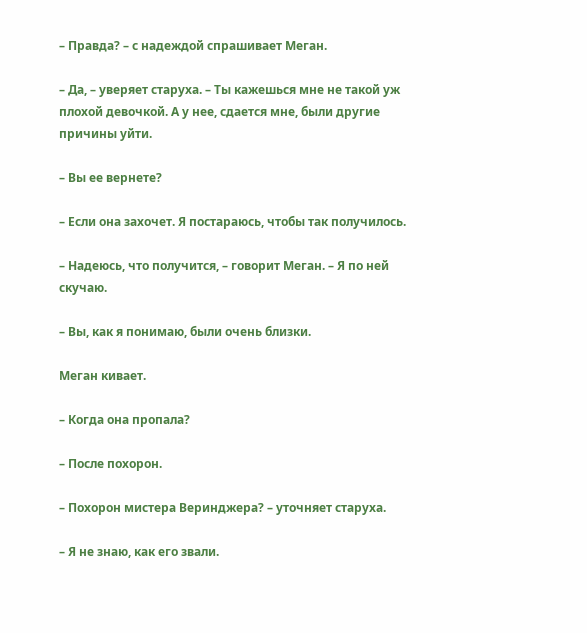– Правда? – с надеждой спрашивает Меган.

– Да, – уверяет старуха. – Ты кажешься мне не такой уж плохой девочкой. А у нее, сдается мне, были другие причины уйти.

– Вы ее вернете?

– Если она захочет. Я постараюсь, чтобы так получилось.

– Надеюсь, что получится, – говорит Меган. – Я по ней скучаю.

– Вы, как я понимаю, были очень близки.

Меган кивает.

– Когда она пропала?

– После похорон.

– Похорон мистера Веринджера? – уточняет старуха.

– Я не знаю, как его звали.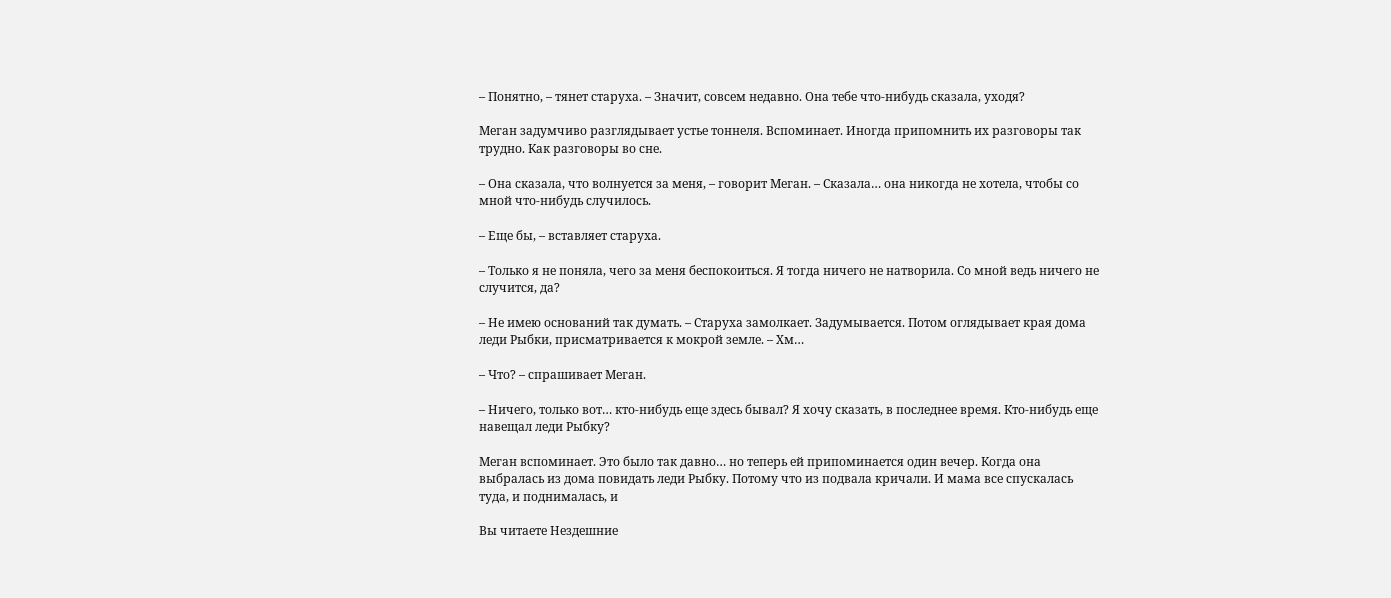– Понятно, – тянет старуха. – Значит, совсем недавно. Она тебе что-нибудь сказала, уходя?

Меган задумчиво разглядывает устье тоннеля. Вспоминает. Иногда припомнить их разговоры так трудно. Как разговоры во сне.

– Она сказала, что волнуется за меня, – говорит Меган. – Сказала… она никогда не хотела, чтобы со мной что-нибудь случилось.

– Еще бы, – вставляет старуха.

– Только я не поняла, чего за меня беспокоиться. Я тогда ничего не натворила. Со мной ведь ничего не случится, да?

– Не имею оснований так думать. – Старуха замолкает. Задумывается. Потом оглядывает края дома леди Рыбки, присматривается к мокрой земле. – Хм…

– Что? – спрашивает Меган.

– Ничего, только вот… кто-нибудь еще здесь бывал? Я хочу сказать, в последнее время. Кто-нибудь еще навещал леди Рыбку?

Меган вспоминает. Это было так давно… но теперь ей припоминается один вечер. Когда она выбралась из дома повидать леди Рыбку. Потому что из подвала кричали. И мама все спускалась туда, и поднималась, и

Вы читаете Нездешние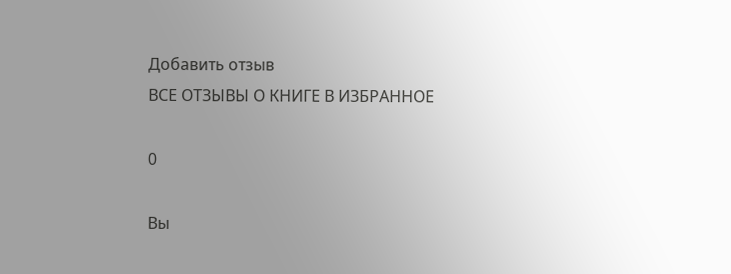Добавить отзыв
ВСЕ ОТЗЫВЫ О КНИГЕ В ИЗБРАННОЕ

0

Вы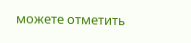можете отметить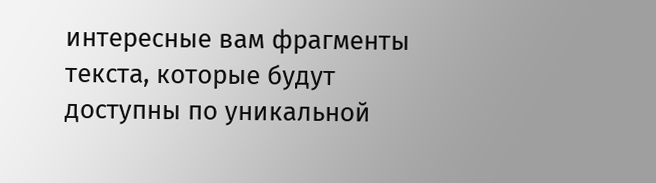интересные вам фрагменты текста, которые будут доступны по уникальной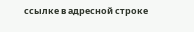ссылке в адресной строке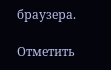браузера.

Отметить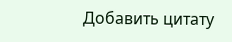Добавить цитату